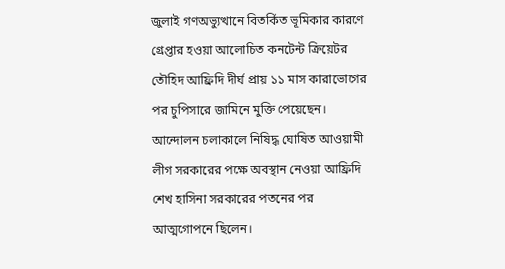জুলাই গণঅভ্যুত্থানে বিতর্কিত ভূমিকার কারণে গ্রেপ্তার হওয়া আলোচিত কনটেন্ট ক্রিয়েটর তৌহিদ আফ্রিদি দীর্ঘ প্রায় ১১ মাস কারাভোগের পর চুপিসারে জামিনে মুক্তি পেয়েছেন। আন্দোলন চলাকালে নিষিদ্ধ ঘোষিত আওয়ামী লীগ সরকারের পক্ষে অবস্থান নেওয়া আফ্রিদি শেখ হাসিনা সরকারের পতনের পর আত্মগোপনে ছিলেন।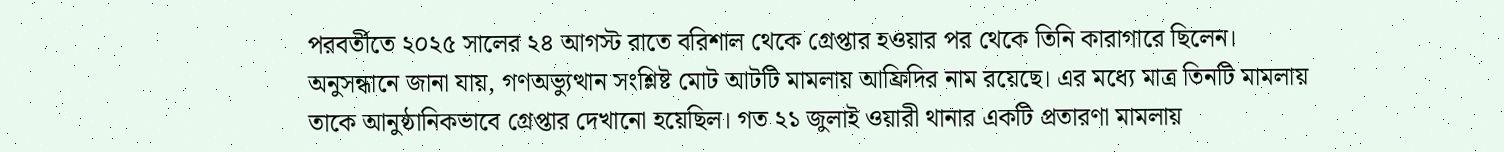পরবর্তীতে ২০২৫ সালের ২৪ আগস্ট রাতে বরিশাল থেকে গ্রেপ্তার হওয়ার পর থেকে তিনি কারাগারে ছিলেন।
অনুসন্ধানে জানা যায়, গণঅভ্যুত্থান সংশ্লিষ্ট মোট আটটি মামলায় আফ্রিদির নাম রয়েছে। এর মধ্যে মাত্র তিনটি মামলায় তাকে আনুষ্ঠানিকভাবে গ্রেপ্তার দেখানো হয়েছিল। গত ২১ জুলাই ওয়ারী থানার একটি প্রতারণা মামলায়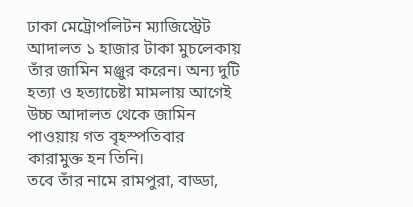ঢাকা মেট্রোপলিটন ম্যাজিস্ট্রেট আদালত ১ হাজার টাকা মুচলেকায় তাঁর জামিন মঞ্জুর করেন। অন্য দুটি হত্যা ও হত্যাচেষ্টা মামলায় আগেই উচ্চ আদালত থেকে জামিন পাওয়ায় গত বৃহস্পতিবার কারামুক্ত হন তিনি।
তবে তাঁর নামে রামপুরা, বাড্ডা,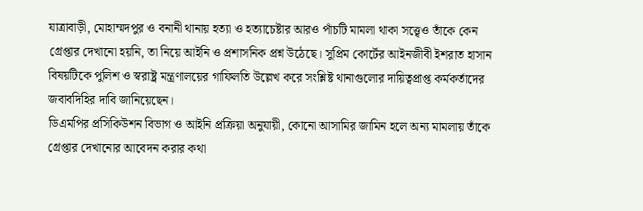যাত্রাবাড়ী, মোহাম্মদপুর ও বনানী থানায় হত্যা ও হত্যাচেষ্টার আরও পাঁচটি মামলা থাকা সত্ত্বেও তাঁকে কেন গ্রেপ্তার দেখানো হয়নি, তা নিয়ে আইনি ও প্রশাসনিক প্রশ্ন উঠেছে। সুপ্রিম কোর্টের আইনজীবী ইশরাত হাসান বিষয়টিকে পুলিশ ও স্বরাষ্ট্র মন্ত্রণালয়ের গাফিলতি উল্লেখ করে সংশ্লিষ্ট থানাগুলোর দায়িত্বপ্রাপ্ত কর্মকর্তাদের জবাবদিহির দাবি জানিয়েছেন।
ডিএমপির প্রসিকিউশন বিভাগ ও আইনি প্রক্রিয়া অনুযায়ী, কোনো আসামির জামিন হলে অন্য মামলায় তাঁকে গ্রেপ্তার দেখানোর আবেদন করার কথা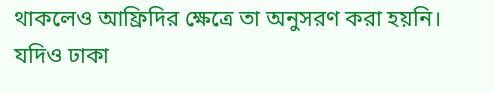থাকলেও আফ্রিদির ক্ষেত্রে তা অনুসরণ করা হয়নি। যদিও ঢাকা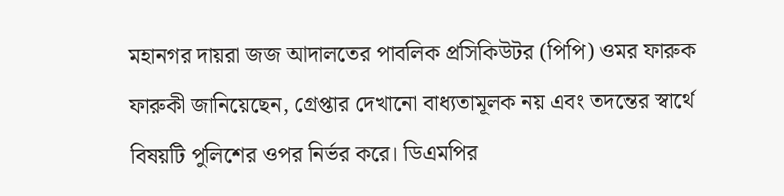মহানগর দায়রা জজ আদালতের পাবলিক প্রসিকিউটর (পিপি) ওমর ফারুক ফারুকী জানিয়েছেন, গ্রেপ্তার দেখানো বাধ্যতামূলক নয় এবং তদন্তের স্বার্থে বিষয়টি পুলিশের ওপর নির্ভর করে। ডিএমপির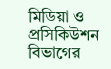মিডিয়া ও প্রসিকিউশন বিভাগের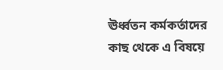ঊর্ধ্বতন কর্মকর্তাদের কাছ থেকে এ বিষয়ে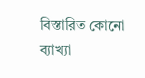বিস্তারিত কোনো ব্যাখ্যা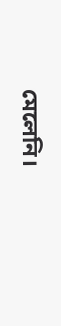মেলেনি।